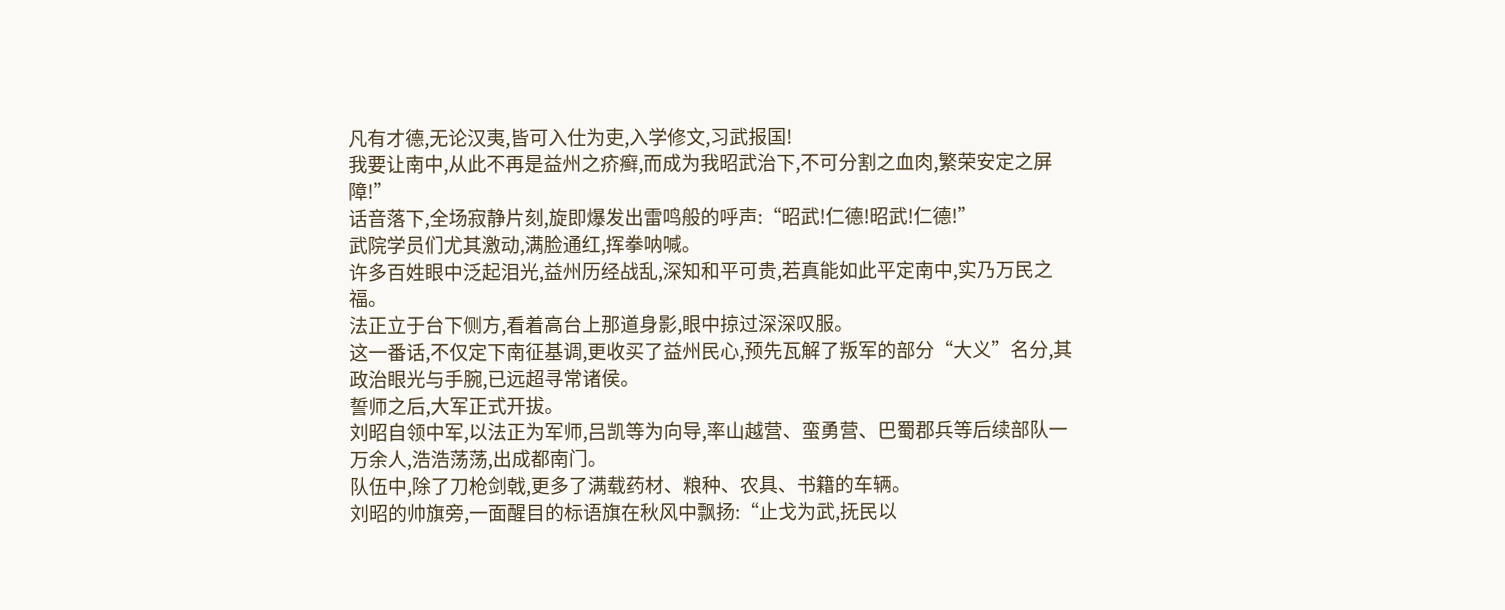凡有才德,无论汉夷,皆可入仕为吏,入学修文,习武报国!
我要让南中,从此不再是益州之疥癣,而成为我昭武治下,不可分割之血肉,繁荣安定之屏障!”
话音落下,全场寂静片刻,旋即爆发出雷鸣般的呼声:“昭武!仁德!昭武!仁德!”
武院学员们尤其激动,满脸通红,挥拳呐喊。
许多百姓眼中泛起泪光,益州历经战乱,深知和平可贵,若真能如此平定南中,实乃万民之福。
法正立于台下侧方,看着高台上那道身影,眼中掠过深深叹服。
这一番话,不仅定下南征基调,更收买了益州民心,预先瓦解了叛军的部分“大义”名分,其政治眼光与手腕,已远超寻常诸侯。
誓师之后,大军正式开拔。
刘昭自领中军,以法正为军师,吕凯等为向导,率山越营、蛮勇营、巴蜀郡兵等后续部队一万余人,浩浩荡荡,出成都南门。
队伍中,除了刀枪剑戟,更多了满载药材、粮种、农具、书籍的车辆。
刘昭的帅旗旁,一面醒目的标语旗在秋风中飘扬:“止戈为武,抚民以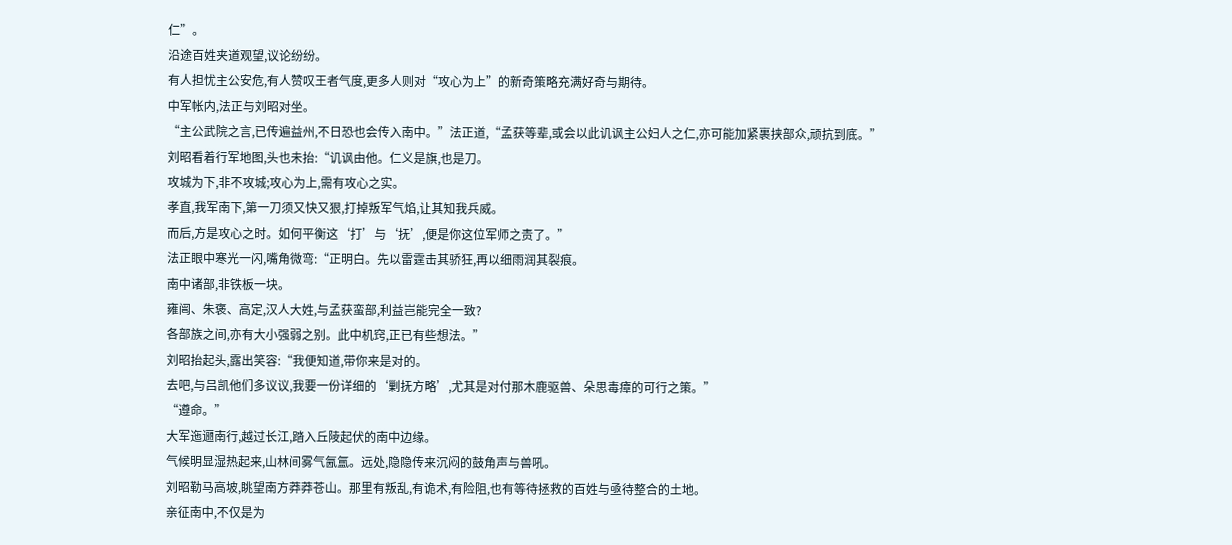仁”。
沿途百姓夹道观望,议论纷纷。
有人担忧主公安危,有人赞叹王者气度,更多人则对“攻心为上”的新奇策略充满好奇与期待。
中军帐内,法正与刘昭对坐。
“主公武院之言,已传遍益州,不日恐也会传入南中。”法正道,“孟获等辈,或会以此讥讽主公妇人之仁,亦可能加紧裹挟部众,顽抗到底。”
刘昭看着行军地图,头也未抬:“讥讽由他。仁义是旗,也是刀。
攻城为下,非不攻城;攻心为上,需有攻心之实。
孝直,我军南下,第一刀须又快又狠,打掉叛军气焰,让其知我兵威。
而后,方是攻心之时。如何平衡这‘打’与‘抚’,便是你这位军师之责了。”
法正眼中寒光一闪,嘴角微弯:“正明白。先以雷霆击其骄狂,再以细雨润其裂痕。
南中诸部,非铁板一块。
雍闿、朱褒、高定,汉人大姓,与孟获蛮部,利益岂能完全一致?
各部族之间,亦有大小强弱之别。此中机窍,正已有些想法。”
刘昭抬起头,露出笑容:“我便知道,带你来是对的。
去吧,与吕凯他们多议议,我要一份详细的‘剿抚方略’,尤其是对付那木鹿驱兽、朵思毒瘴的可行之策。”
“遵命。”
大军迤逦南行,越过长江,踏入丘陵起伏的南中边缘。
气候明显湿热起来,山林间雾气氤氲。远处,隐隐传来沉闷的鼓角声与兽吼。
刘昭勒马高坡,眺望南方莽莽苍山。那里有叛乱,有诡术,有险阻,也有等待拯救的百姓与亟待整合的土地。
亲征南中,不仅是为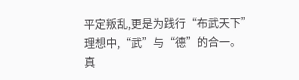平定叛乱,更是为践行“布武天下”理想中,“武”与“德”的合一。
真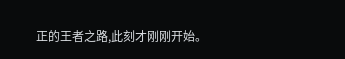正的王者之路,此刻才刚刚开始。